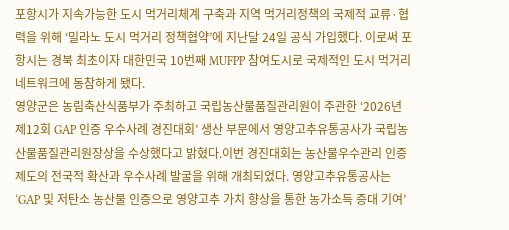포항시가 지속가능한 도시 먹거리체계 구축과 지역 먹거리정책의 국제적 교류·협력을 위해 ‘밀라노 도시 먹거리 정책협약’에 지난달 24일 공식 가입했다. 이로써 포항시는 경북 최초이자 대한민국 10번째 MUFPP 참여도시로 국제적인 도시 먹거리 네트워크에 동참하게 됐다.
영양군은 농림축산식품부가 주최하고 국립농산물품질관리원이 주관한 ‘2026년 제12회 GAP 인증 우수사례 경진대회’ 생산 부문에서 영양고추유통공사가 국립농산물품질관리원장상을 수상했다고 밝혔다.이번 경진대회는 농산물우수관리 인증제도의 전국적 확산과 우수사례 발굴을 위해 개최되었다. 영양고추유통공사는 ‘GAP 및 저탄소 농산물 인증으로 영양고추 가치 향상을 통한 농가소득 증대 기여’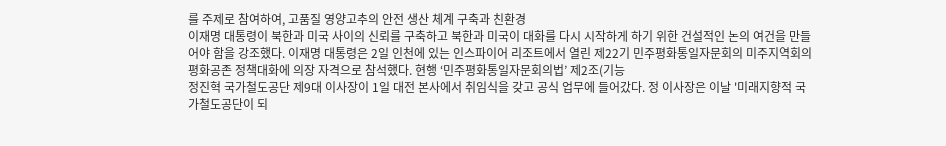를 주제로 참여하여, 고품질 영양고추의 안전 생산 체계 구축과 친환경
이재명 대통령이 북한과 미국 사이의 신뢰를 구축하고 북한과 미국이 대화를 다시 시작하게 하기 위한 건설적인 논의 여건을 만들어야 함을 강조했다. 이재명 대통령은 2일 인천에 있는 인스파이어 리조트에서 열린 제22기 민주평화통일자문회의 미주지역회의 평화공존 정책대화에 의장 자격으로 참석했다. 현행 ‘민주평화통일자문회의법’ 제2조(기능
정진혁 국가철도공단 제9대 이사장이 1일 대전 본사에서 취임식을 갖고 공식 업무에 들어갔다. 정 이사장은 이날 '미래지향적 국가철도공단이 되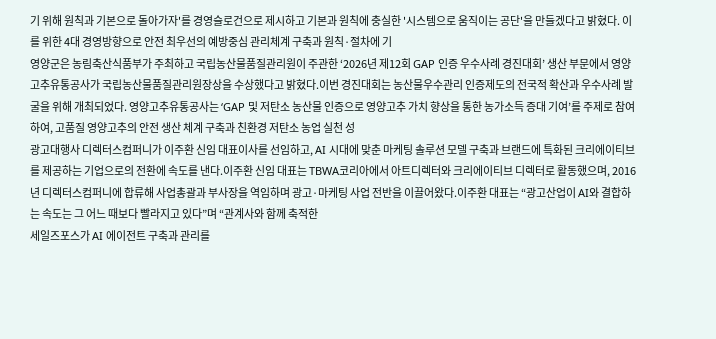기 위해 원칙과 기본으로 돌아가자'를 경영슬로건으로 제시하고 기본과 원칙에 충실한 '시스템으로 움직이는 공단'을 만들겠다고 밝혔다. 이를 위한 4대 경영방향으로 안전 최우선의 예방중심 관리체계 구축과 원칙·절차에 기
영양군은 농림축산식품부가 주최하고 국립농산물품질관리원이 주관한 ‘2026년 제12회 GAP 인증 우수사례 경진대회’ 생산 부문에서 영양고추유통공사가 국립농산물품질관리원장상을 수상했다고 밝혔다.이번 경진대회는 농산물우수관리 인증제도의 전국적 확산과 우수사례 발굴을 위해 개최되었다. 영양고추유통공사는 ‘GAP 및 저탄소 농산물 인증으로 영양고추 가치 향상을 통한 농가소득 증대 기여’를 주제로 참여하여, 고품질 영양고추의 안전 생산 체계 구축과 친환경 저탄소 농업 실천 성
광고대행사 디렉터스컴퍼니가 이주환 신임 대표이사를 선임하고, AI 시대에 맞춘 마케팅 솔루션 모델 구축과 브랜드에 특화된 크리에이티브를 제공하는 기업으로의 전환에 속도를 낸다.이주환 신임 대표는 TBWA코리아에서 아트디렉터와 크리에이티브 디렉터로 활동했으며, 2016년 디렉터스컴퍼니에 합류해 사업총괄과 부사장을 역임하며 광고·마케팅 사업 전반을 이끌어왔다.이주환 대표는 “광고산업이 AI와 결합하는 속도는 그 어느 때보다 빨라지고 있다”며 “관계사와 함께 축적한
세일즈포스가 AI 에이전트 구축과 관리를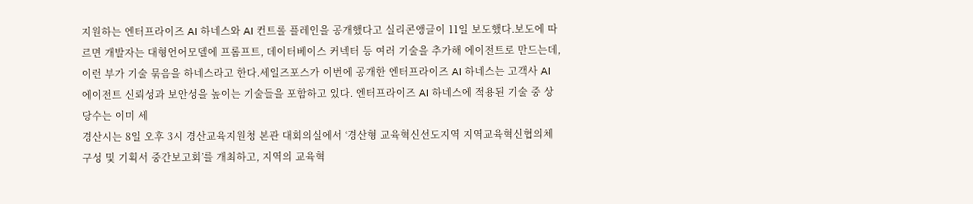지원하는 엔터프라이즈 AI 하네스와 AI 컨트롤 플레인을 공개했다고 실리콘앵글이 11일 보도했다.보도에 따르면 개발자는 대형언어모델에 프롬프트, 데이터베이스 커넥터 등 여러 기술을 추가해 에이전트로 만드는데, 이런 부가 기술 묶음을 하네스라고 한다.세일즈포스가 이번에 공개한 엔터프라이즈 AI 하네스는 고객사 AI 에이전트 신뢰성과 보안성을 높이는 기술들을 포함하고 있다. 엔터프라이즈 AI 하네스에 적용된 기술 중 상당수는 이미 세
경산시는 8일 오후 3시 경산교육지원청 본관 대회의실에서 ‘경산형 교육혁신선도지역 지역교육혁신협의체 구성 및 기획서 중간보고회’를 개최하고, 지역의 교육혁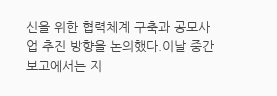신을 위한 협력체계 구축과 공모사업 추진 방향을 논의했다.이날 중간보고에서는 지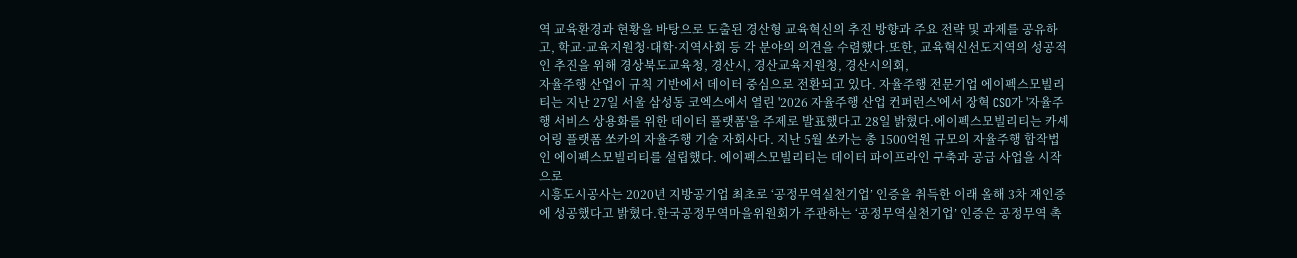역 교육환경과 현황을 바탕으로 도출된 경산형 교육혁신의 추진 방향과 주요 전략 및 과제를 공유하고, 학교·교육지원청·대학·지역사회 등 각 분야의 의견을 수렴했다.또한, 교육혁신선도지역의 성공적인 추진을 위해 경상북도교육청, 경산시, 경산교육지원청, 경산시의회,
자율주행 산업이 규칙 기반에서 데이터 중심으로 전환되고 있다. 자율주행 전문기업 에이펙스모빌리티는 지난 27일 서울 삼성동 코엑스에서 열린 '2026 자율주행 산업 컨퍼런스'에서 장혁 CSO가 '자율주행 서비스 상용화를 위한 데이터 플랫폼'을 주제로 발표했다고 28일 밝혔다.에이펙스모빌리티는 카셰어링 플랫폼 쏘카의 자율주행 기술 자회사다. 지난 5월 쏘카는 총 1500억원 규모의 자율주행 합작법인 에이펙스모빌리티를 설립했다. 에이펙스모빌리티는 데이터 파이프라인 구축과 공급 사업을 시작으로
시흥도시공사는 2020년 지방공기업 최초로 ‘공정무역실천기업’ 인증을 취득한 이래 올해 3차 재인증에 성공했다고 밝혔다.한국공정무역마을위원회가 주관하는 ‘공정무역실천기업’ 인증은 공정무역 촉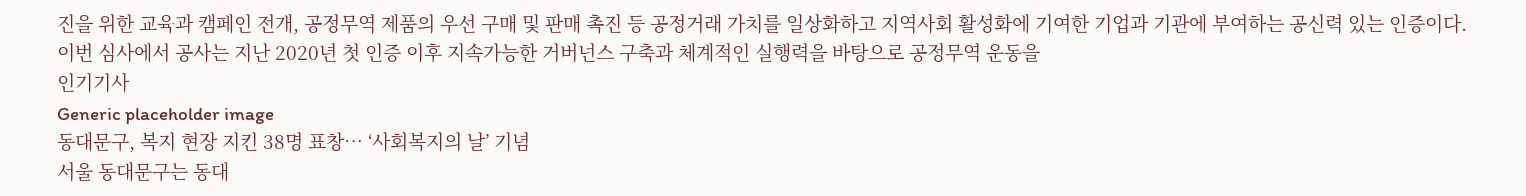진을 위한 교육과 캠페인 전개, 공정무역 제품의 우선 구매 및 판매 촉진 등 공정거래 가치를 일상화하고 지역사회 활성화에 기여한 기업과 기관에 부여하는 공신력 있는 인증이다.이번 심사에서 공사는 지난 2020년 첫 인증 이후 지속가능한 거버넌스 구축과 체계적인 실행력을 바탕으로 공정무역 운동을
인기기사
Generic placeholder image
동대문구, 복지 현장 지킨 38명 표창… ‘사회복지의 날’ 기념
서울 동대문구는 동대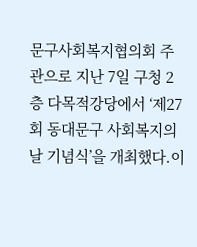문구사회복지협의회 주관으로 지난 7일 구청 2층 다목적강당에서 ‘제27회 동대문구 사회복지의 날 기념식’을 개최했다.이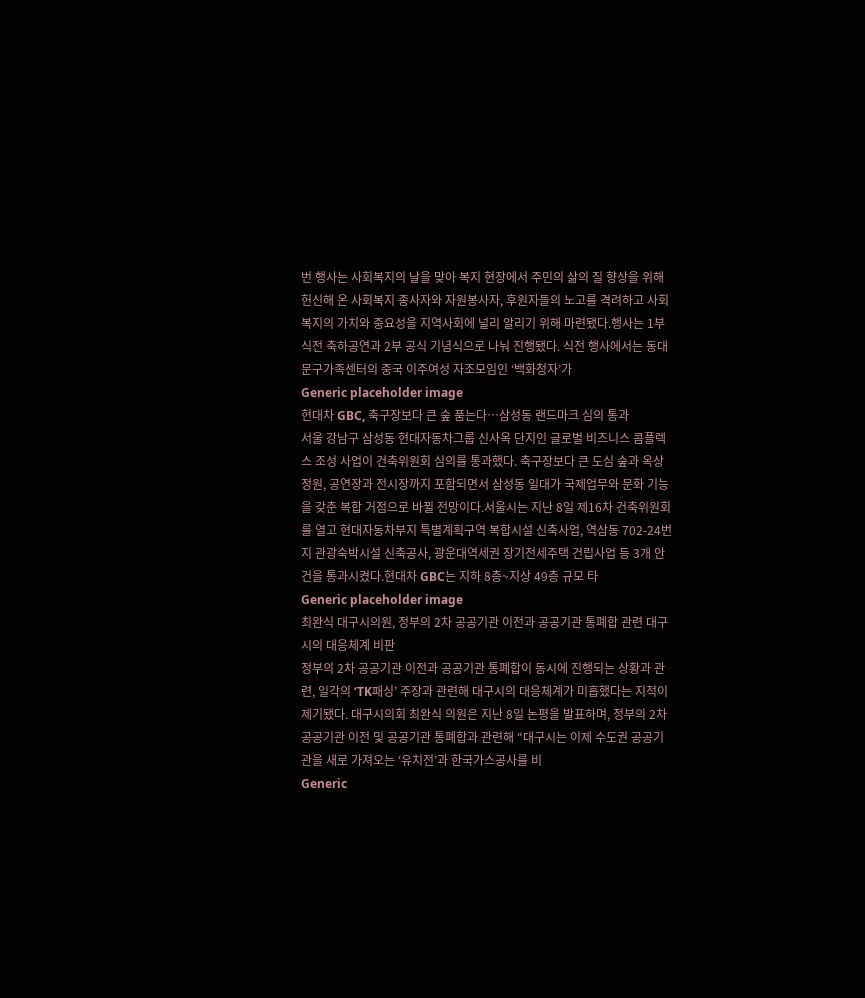번 행사는 사회복지의 날을 맞아 복지 현장에서 주민의 삶의 질 향상을 위해 헌신해 온 사회복지 종사자와 자원봉사자, 후원자들의 노고를 격려하고 사회복지의 가치와 중요성을 지역사회에 널리 알리기 위해 마련됐다.행사는 1부 식전 축하공연과 2부 공식 기념식으로 나눠 진행됐다. 식전 행사에서는 동대문구가족센터의 중국 이주여성 자조모임인 ‘백화청자’가
Generic placeholder image
현대차 GBC, 축구장보다 큰 숲 품는다…삼성동 랜드마크 심의 통과
서울 강남구 삼성동 현대자동차그룹 신사옥 단지인 글로벌 비즈니스 콤플렉스 조성 사업이 건축위원회 심의를 통과했다. 축구장보다 큰 도심 숲과 옥상정원, 공연장과 전시장까지 포함되면서 삼성동 일대가 국제업무와 문화 기능을 갖춘 복합 거점으로 바뀔 전망이다.서울시는 지난 8일 제16차 건축위원회를 열고 현대자동차부지 특별계획구역 복합시설 신축사업, 역삼동 702-24번지 관광숙박시설 신축공사, 광운대역세권 장기전세주택 건립사업 등 3개 안건을 통과시켰다.현대차 GBC는 지하 8층~지상 49층 규모 타
Generic placeholder image
최완식 대구시의원, 정부의 2차 공공기관 이전과 공공기관 통폐합 관련 대구시의 대응체계 비판
정부의 2차 공공기관 이전과 공공기관 통폐합이 동시에 진행되는 상황과 관련, 일각의 ‘TK패싱’ 주장과 관련해 대구시의 대응체계가 미흡했다는 지적이 제기됐다. 대구시의회 최완식 의원은 지난 8일 논평을 발표하며, 정부의 2차 공공기관 이전 및 공공기관 통폐합과 관련해 “대구시는 이제 수도권 공공기관을 새로 가져오는 ‘유치전’과 한국가스공사를 비
Generic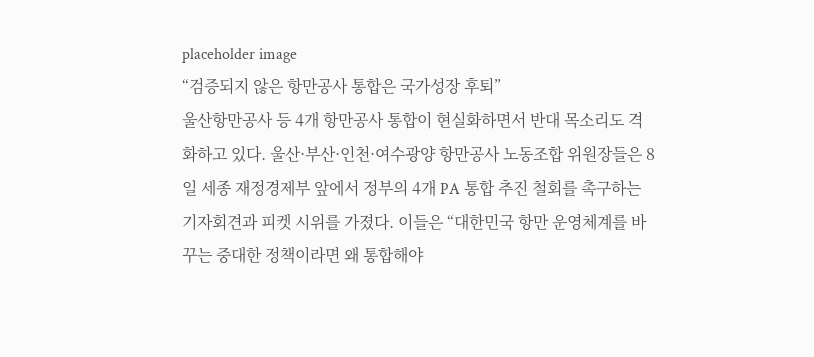placeholder image
“검증되지 않은 항만공사 통합은 국가성장 후퇴”
울산항만공사 등 4개 항만공사 통합이 현실화하면서 반대 목소리도 격화하고 있다. 울산·부산·인천·여수광양 항만공사 노동조합 위원장들은 8일 세종 재정경제부 앞에서 정부의 4개 PA 통합 추진 철회를 촉구하는 기자회견과 피켓 시위를 가졌다. 이들은 “대한민국 항만 운영체계를 바꾸는 중대한 정책이라면 왜 통합해야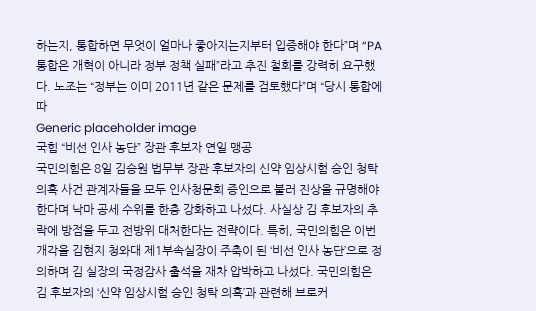하는지, 통합하면 무엇이 얼마나 좋아지는지부터 입증해야 한다”며 “PA 통합은 개혁이 아니라 정부 정책 실패”라고 추진 철회를 강력히 요구했다. 노조는 “정부는 이미 2011년 같은 문제를 검토했다”며 “당시 통합에 따
Generic placeholder image
국힘 “비선 인사 농단” 장관 후보자 연일 맹공
국민의힘은 8일 김승원 법무부 장관 후보자의 신약 임상시험 승인 청탁 의혹 사건 관계자들을 모두 인사청문회 증인으로 불러 진상을 규명해야 한다며 낙마 공세 수위를 한층 강화하고 나섰다. 사실상 김 후보자의 추락에 방점을 두고 전방위 대처한다는 전략이다. 특히, 국민의힘은 이번 개각을 김현지 청와대 제1부속실장이 주축이 된 ‘비선 인사 농단’으로 정의하며 김 실장의 국정감사 출석을 재차 압박하고 나섰다. 국민의힘은 김 후보자의 ‘신약 임상시험 승인 청탁 의혹’과 관련해 브로커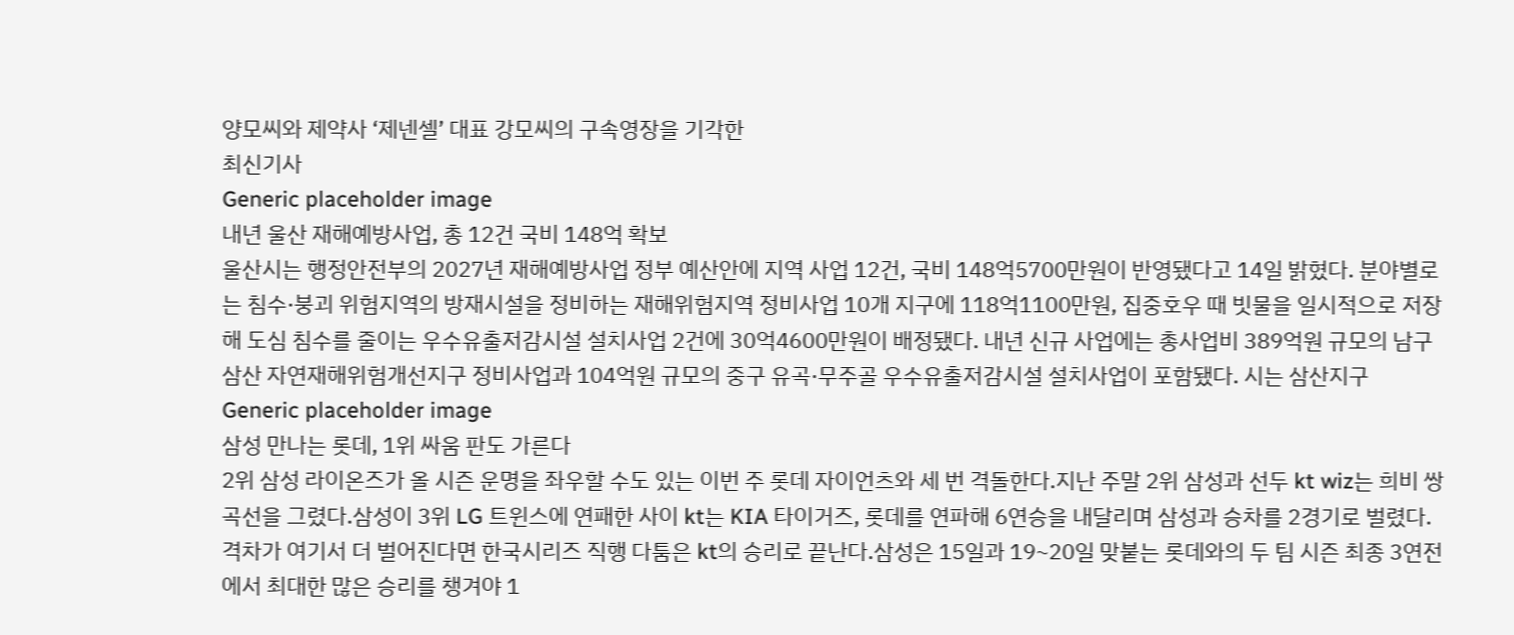양모씨와 제약사 ‘제넨셀’ 대표 강모씨의 구속영장을 기각한
최신기사
Generic placeholder image
내년 울산 재해예방사업, 총 12건 국비 148억 확보
울산시는 행정안전부의 2027년 재해예방사업 정부 예산안에 지역 사업 12건, 국비 148억5700만원이 반영됐다고 14일 밝혔다. 분야별로는 침수·붕괴 위험지역의 방재시설을 정비하는 재해위험지역 정비사업 10개 지구에 118억1100만원, 집중호우 때 빗물을 일시적으로 저장해 도심 침수를 줄이는 우수유출저감시설 설치사업 2건에 30억4600만원이 배정됐다. 내년 신규 사업에는 총사업비 389억원 규모의 남구 삼산 자연재해위험개선지구 정비사업과 104억원 규모의 중구 유곡·무주골 우수유출저감시설 설치사업이 포함됐다. 시는 삼산지구
Generic placeholder image
삼성 만나는 롯데, 1위 싸움 판도 가른다
2위 삼성 라이온즈가 올 시즌 운명을 좌우할 수도 있는 이번 주 롯데 자이언츠와 세 번 격돌한다.지난 주말 2위 삼성과 선두 kt wiz는 희비 쌍곡선을 그렸다.삼성이 3위 LG 트윈스에 연패한 사이 kt는 KIA 타이거즈, 롯데를 연파해 6연승을 내달리며 삼성과 승차를 2경기로 벌렸다. 격차가 여기서 더 벌어진다면 한국시리즈 직행 다툼은 kt의 승리로 끝난다.삼성은 15일과 19~20일 맞붙는 롯데와의 두 팀 시즌 최종 3연전에서 최대한 많은 승리를 챙겨야 1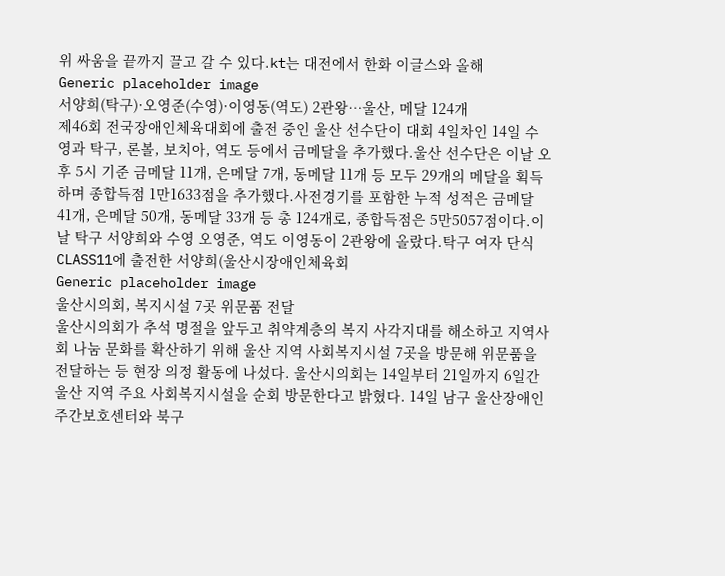위 싸움을 끝까지 끌고 갈 수 있다.kt는 대전에서 한화 이글스와 올해
Generic placeholder image
서양희(탁구)·오영준(수영)·이영동(역도) 2관왕…울산, 메달 124개
제46회 전국장애인체육대회에 출전 중인 울산 선수단이 대회 4일차인 14일 수영과 탁구, 론볼, 보치아, 역도 등에서 금메달을 추가했다.울산 선수단은 이날 오후 5시 기준 금메달 11개, 은메달 7개, 동메달 11개 등 모두 29개의 메달을 획득하며 종합득점 1만1633점을 추가했다.사전경기를 포함한 누적 성적은 금메달 41개, 은메달 50개, 동메달 33개 등 총 124개로, 종합득점은 5만5057점이다.이날 탁구 서양희와 수영 오영준, 역도 이영동이 2관왕에 올랐다.탁구 여자 단식 CLASS11에 출전한 서양희(울산시장애인체육회
Generic placeholder image
울산시의회, 복지시설 7곳 위문품 전달
울산시의회가 추석 명절을 앞두고 취약계층의 복지 사각지대를 해소하고 지역사회 나눔 문화를 확산하기 위해 울산 지역 사회복지시설 7곳을 방문해 위문품을 전달하는 등 현장 의정 활동에 나섰다. 울산시의회는 14일부터 21일까지 6일간 울산 지역 주요 사회복지시설을 순회 방문한다고 밝혔다. 14일 남구 울산장애인주간보호센터와 북구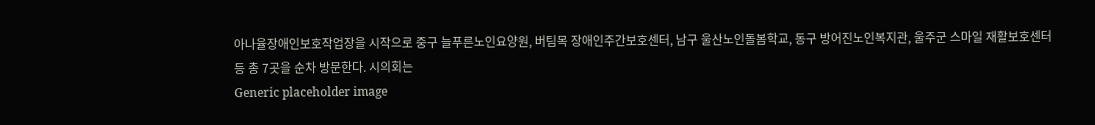아나율장애인보호작업장을 시작으로 중구 늘푸른노인요양원, 버팀목 장애인주간보호센터, 남구 울산노인돌봄학교, 동구 방어진노인복지관, 울주군 스마일 재활보호센터 등 총 7곳을 순차 방문한다. 시의회는
Generic placeholder image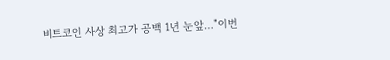비트코인 사상 최고가 공백 1년 눈앞…"이번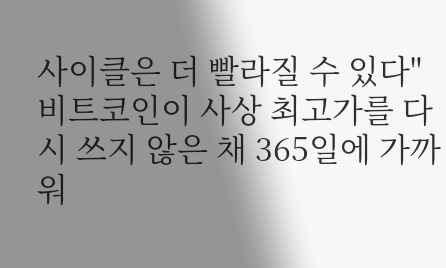사이클은 더 빨라질 수 있다"
비트코인이 사상 최고가를 다시 쓰지 않은 채 365일에 가까워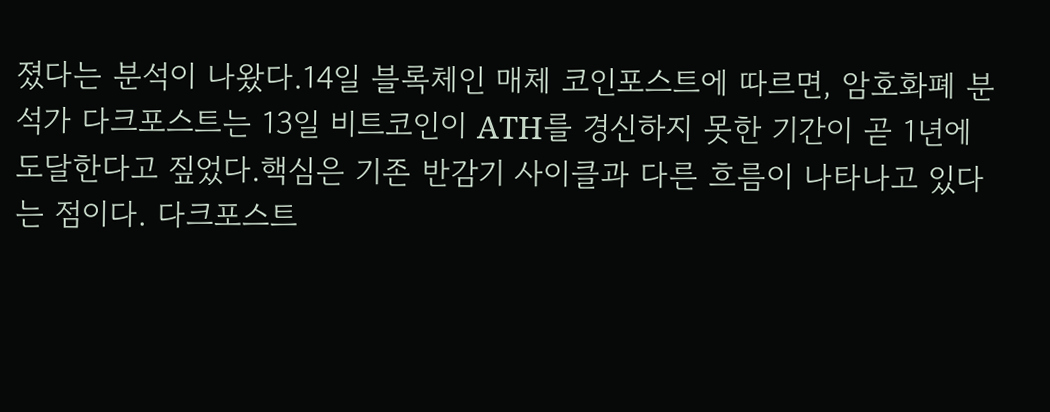졌다는 분석이 나왔다.14일 블록체인 매체 코인포스트에 따르면, 암호화폐 분석가 다크포스트는 13일 비트코인이 ATH를 경신하지 못한 기간이 곧 1년에 도달한다고 짚었다.핵심은 기존 반감기 사이클과 다른 흐름이 나타나고 있다는 점이다. 다크포스트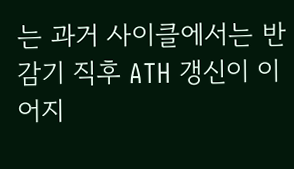는 과거 사이클에서는 반감기 직후 ATH 갱신이 이어지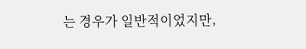는 경우가 일반적이었지만,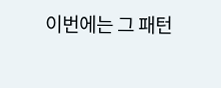이번에는 그 패턴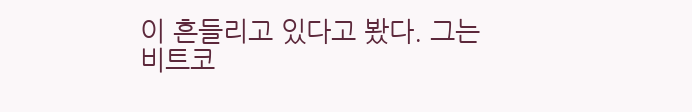이 흔들리고 있다고 봤다. 그는 비트코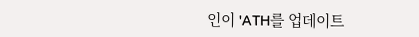인이 'ATH를 업데이트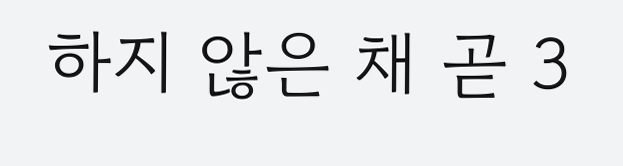하지 않은 채 곧 3